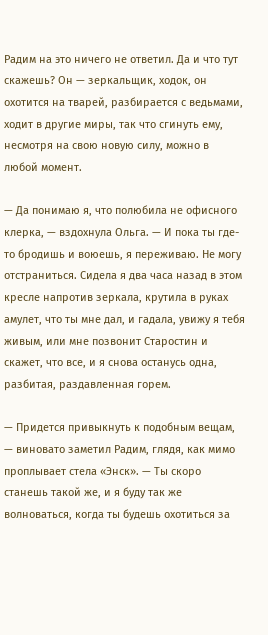Радим на это ничего не ответил. Да и что тут скажешь? Он — зеркальщик, ходок, он охотится на тварей, разбирается с ведьмами, ходит в другие миры, так что сгинуть ему, несмотря на свою новую силу, можно в любой момент.

— Да понимаю я, что полюбила не офисного клерка, — вздохнула Ольга. — И пока ты где-то бродишь и воюешь, я переживаю. Не могу отстраниться. Сидела я два часа назад в этом кресле напротив зеркала, крутила в руках амулет, что ты мне дал, и гадала, увижу я тебя живым, или мне позвонит Старостин и скажет, что все, и я снова останусь одна, разбитая, раздавленная горем.

— Придется привыкнуть к подобным вещам, — виновато заметил Радим, глядя, как мимо проплывает стела «Энск». — Ты скоро станешь такой же, и я буду так же волноваться, когда ты будешь охотиться за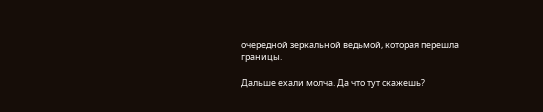очередной зеркальной ведьмой, которая перешла границы.

Дальше ехали молча. Да что тут скажешь?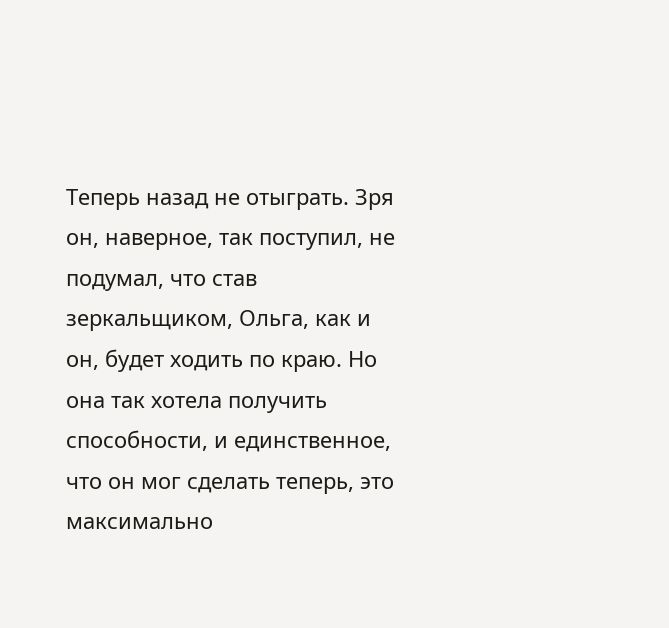Теперь назад не отыграть. Зря он, наверное, так поступил, не подумал, что став зеркальщиком, Ольга, как и он, будет ходить по краю. Но она так хотела получить способности, и единственное, что он мог сделать теперь, это максимально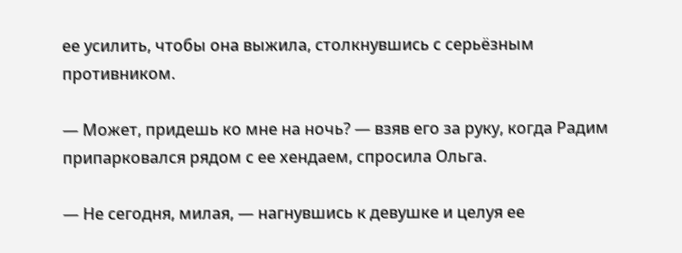ее усилить, чтобы она выжила, столкнувшись с серьёзным противником.

— Может, придешь ко мне на ночь? — взяв его за руку, когда Радим припарковался рядом с ее хендаем, спросила Ольга.

— Не сегодня, милая, — нагнувшись к девушке и целуя ее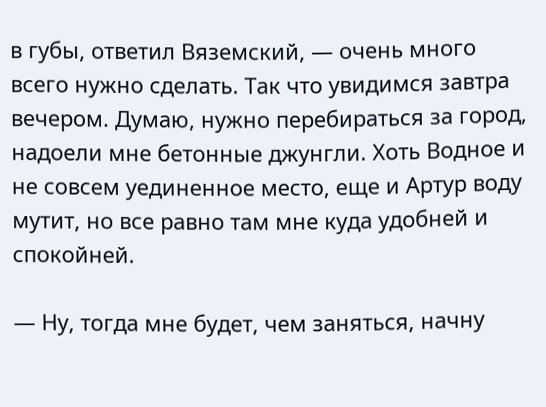в губы, ответил Вяземский, — очень много всего нужно сделать. Так что увидимся завтра вечером. Думаю, нужно перебираться за город, надоели мне бетонные джунгли. Хоть Водное и не совсем уединенное место, еще и Артур воду мутит, но все равно там мне куда удобней и спокойней.

— Ну, тогда мне будет, чем заняться, начну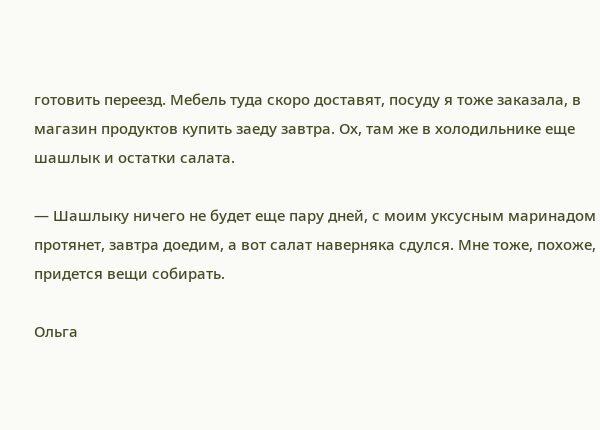готовить переезд. Мебель туда скоро доставят, посуду я тоже заказала, в магазин продуктов купить заеду завтра. Ох, там же в холодильнике еще шашлык и остатки салата.

— Шашлыку ничего не будет еще пару дней, с моим уксусным маринадом протянет, завтра доедим, а вот салат наверняка сдулся. Мне тоже, похоже, придется вещи собирать.

Ольга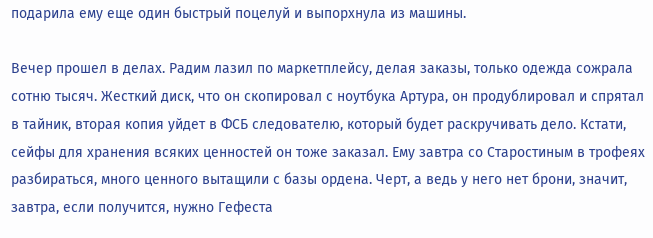подарила ему еще один быстрый поцелуй и выпорхнула из машины.

Вечер прошел в делах. Радим лазил по маркетплейсу, делая заказы, только одежда сожрала сотню тысяч. Жесткий диск, что он скопировал с ноутбука Артура, он продублировал и спрятал в тайник, вторая копия уйдет в ФСБ следователю, который будет раскручивать дело. Кстати, сейфы для хранения всяких ценностей он тоже заказал. Ему завтра со Старостиным в трофеях разбираться, много ценного вытащили с базы ордена. Черт, а ведь у него нет брони, значит, завтра, если получится, нужно Гефеста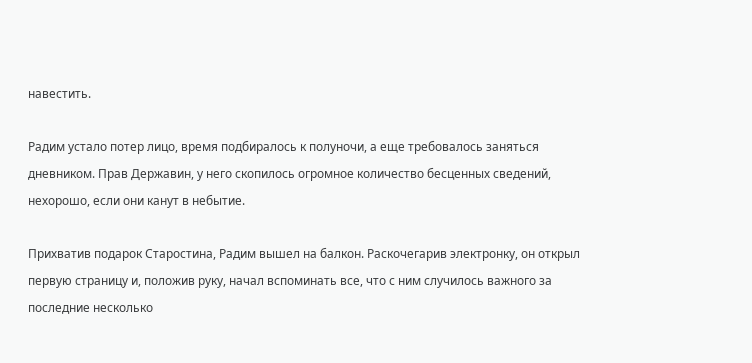навестить.

Радим устало потер лицо, время подбиралось к полуночи, а еще требовалось заняться дневником. Прав Державин, у него скопилось огромное количество бесценных сведений, нехорошо, если они канут в небытие.

Прихватив подарок Старостина, Радим вышел на балкон. Раскочегарив электронку, он открыл первую страницу и, положив руку, начал вспоминать все, что с ним случилось важного за последние несколько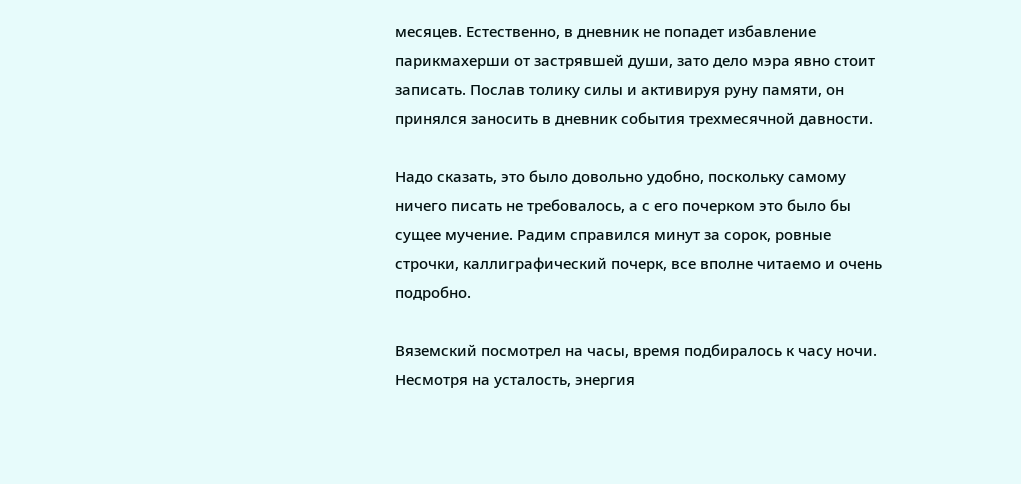месяцев. Естественно, в дневник не попадет избавление парикмахерши от застрявшей души, зато дело мэра явно стоит записать. Послав толику силы и активируя руну памяти, он принялся заносить в дневник события трехмесячной давности.

Надо сказать, это было довольно удобно, поскольку самому ничего писать не требовалось, а с его почерком это было бы сущее мучение. Радим справился минут за сорок, ровные строчки, каллиграфический почерк, все вполне читаемо и очень подробно.

Вяземский посмотрел на часы, время подбиралось к часу ночи. Несмотря на усталость, энергия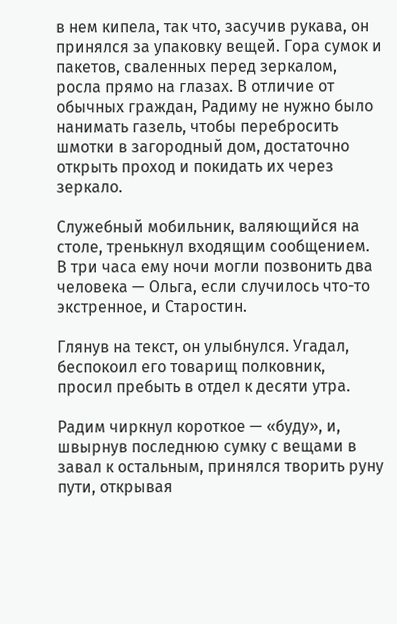в нем кипела, так что, засучив рукава, он принялся за упаковку вещей. Гора сумок и пакетов, сваленных перед зеркалом, росла прямо на глазах. В отличие от обычных граждан, Радиму не нужно было нанимать газель, чтобы перебросить шмотки в загородный дом, достаточно открыть проход и покидать их через зеркало.

Служебный мобильник, валяющийся на столе, тренькнул входящим сообщением. В три часа ему ночи могли позвонить два человека — Ольга, если случилось что-то экстренное, и Старостин.

Глянув на текст, он улыбнулся. Угадал, беспокоил его товарищ полковник, просил пребыть в отдел к десяти утра.

Радим чиркнул короткое — «буду», и, швырнув последнюю сумку с вещами в завал к остальным, принялся творить руну пути, открывая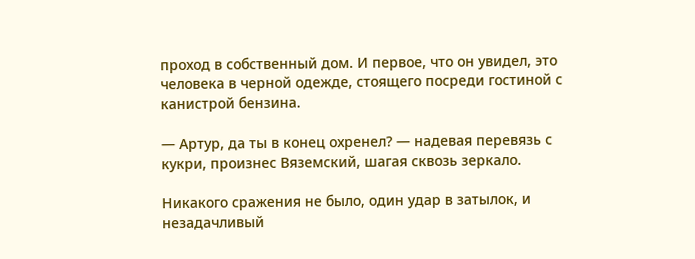проход в собственный дом. И первое, что он увидел, это человека в черной одежде, стоящего посреди гостиной с канистрой бензина.

— Артур, да ты в конец охренел? — надевая перевязь с кукри, произнес Вяземский, шагая сквозь зеркало.

Никакого сражения не было, один удар в затылок, и незадачливый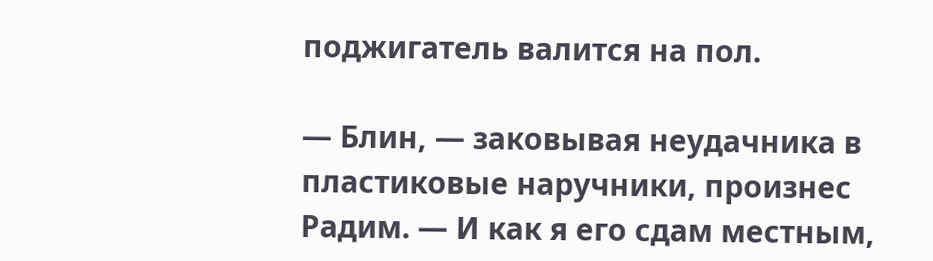поджигатель валится на пол.

— Блин, — заковывая неудачника в пластиковые наручники, произнес Радим. — И как я его сдам местным,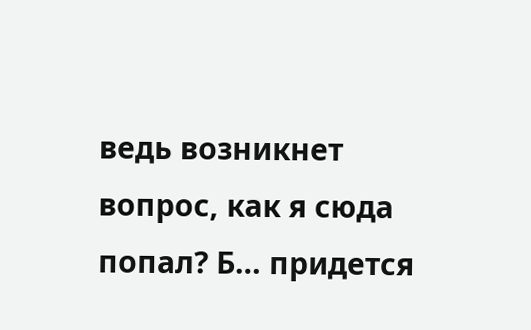ведь возникнет вопрос, как я сюда попал? Б… придется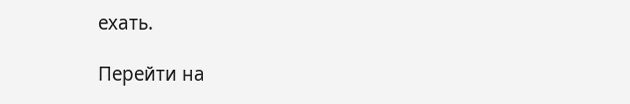ехать.

Перейти на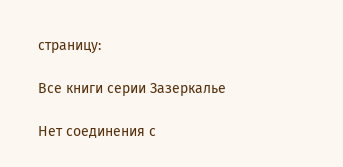страницу:

Все книги серии Зазеркалье

Нет соединения с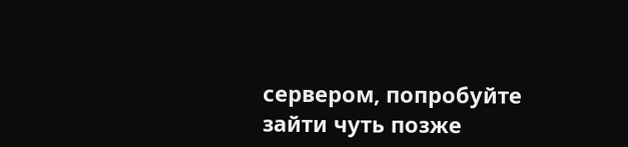сервером, попробуйте зайти чуть позже